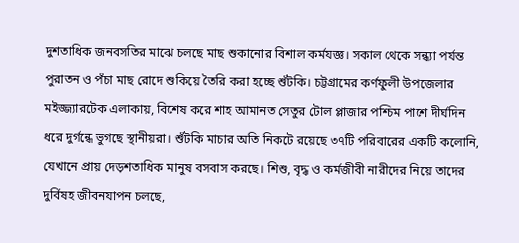দুশতাধিক জনবসতির মাঝে চলছে মাছ শুকানোর বিশাল কর্মযজ্ঞ। সকাল থেকে সন্ধ্যা পর্যন্ত পুরাতন ও পঁচা মাছ রোদে শুকিয়ে তৈরি করা হচ্ছে শুঁটকি। চট্টগ্রামের কর্ণফুলী উপজেলার মইজ্জ্যারটেক এলাকায়, বিশেষ করে শাহ আমানত সেতুর টোল প্লাজার পশ্চিম পাশে দীর্ঘদিন ধরে দুর্গন্ধে ভুগছে স্থানীয়রা। শুঁটকি মাচার অতি নিকটে রয়েছে ৩৭টি পরিবারের একটি কলোনি, যেখানে প্রায় দেড়শতাধিক মানুষ বসবাস করছে। শিশু, বৃদ্ধ ও কর্মজীবী নারীদের নিয়ে তাদের দুর্বিষহ জীবনযাপন চলছে,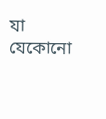যা যেকোনো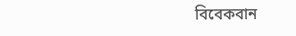বিবেকবান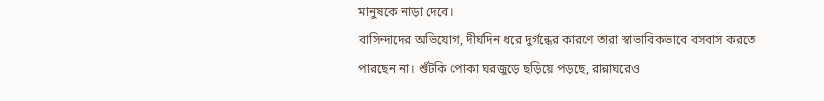মানুষকে নাড়া দেবে।
বাসিন্দাদের অভিযোগ, দীর্ঘদিন ধরে দুর্গন্ধের কারণে তারা স্বাভাবিকভাবে বসবাস করতে পারছেন না। শুঁটকি পোকা ঘরজুড়ে ছড়িয়ে পড়ছে, রান্নাঘরেও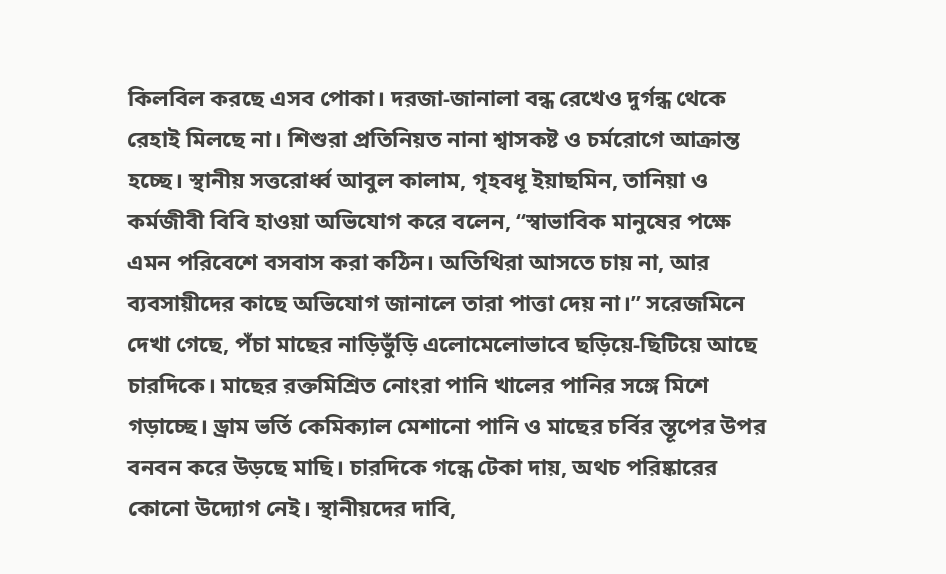কিলবিল করছে এসব পোকা। দরজা-জানালা বন্ধ রেখেও দুর্গন্ধ থেকে রেহাই মিলছে না। শিশুরা প্রতিনিয়ত নানা শ্বাসকষ্ট ও চর্মরোগে আক্রান্ত হচ্ছে। স্থানীয় সত্তরোর্ধ্ব আবুল কালাম, গৃহবধূ ইয়াছমিন, তানিয়া ও কর্মজীবী বিবি হাওয়া অভিযোগ করে বলেন, “স্বাভাবিক মানুষের পক্ষে এমন পরিবেশে বসবাস করা কঠিন। অতিথিরা আসতে চায় না, আর ব্যবসায়ীদের কাছে অভিযোগ জানালে তারা পাত্তা দেয় না।” সরেজমিনে দেখা গেছে, পঁচা মাছের নাড়িভুঁড়ি এলোমেলোভাবে ছড়িয়ে-ছিটিয়ে আছে চারদিকে। মাছের রক্তমিশ্রিত নোংরা পানি খালের পানির সঙ্গে মিশে গড়াচ্ছে। ড্রাম ভর্তি কেমিক্যাল মেশানো পানি ও মাছের চর্বির স্তূপের উপর বনবন করে উড়ছে মাছি। চারদিকে গন্ধে টেকা দায়, অথচ পরিষ্কারের কোনো উদ্যোগ নেই। স্থানীয়দের দাবি,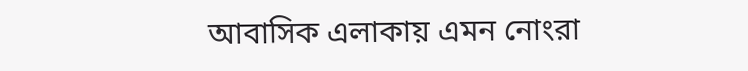আবাসিক এলাকায় এমন নোংরা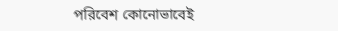পরিবেশ কোনোভাবেই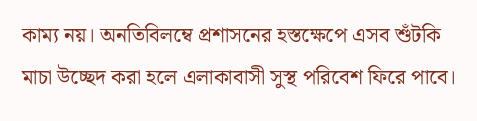কাম্য নয়। অনতিবিলম্বে প্রশাসনের হস্তক্ষেপে এসব শুঁটকি মাচা উচ্ছেদ করা হলে এলাকাবাসী সুস্থ পরিবেশ ফিরে পাবে।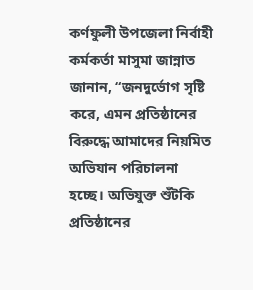কর্ণফুলী উপজেলা নির্বাহী কর্মকর্তা মাসুমা জান্নাত জানান, “জনদুর্ভোগ সৃষ্টি করে, এমন প্রতিষ্ঠানের বিরুদ্ধে আমাদের নিয়মিত অভিযান পরিচালনা হচ্ছে। অভিযুক্ত শুঁটকি প্রতিষ্ঠানের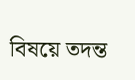বিষয়ে তদন্ত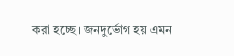করা হচ্ছে। জনদুর্ভোগ হয় এমন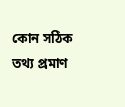কোন সঠিক তথ্য প্রমাণ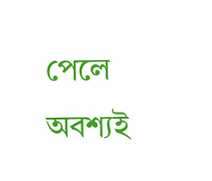পেলে অবশ্যই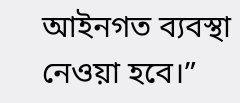আইনগত ব্যবস্থা নেওয়া হবে।”